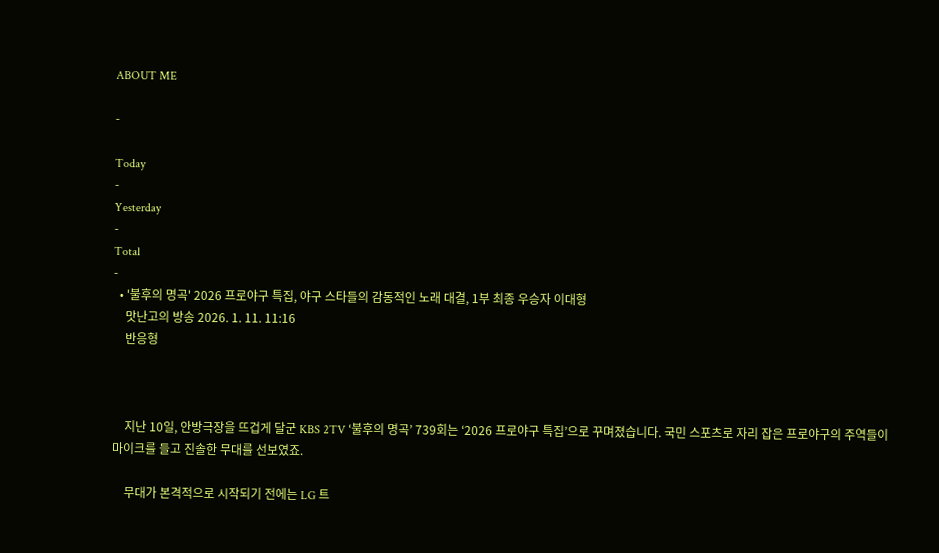ABOUT ME

-

Today
-
Yesterday
-
Total
-
  • '불후의 명곡' 2026 프로야구 특집, 야구 스타들의 감동적인 노래 대결, 1부 최종 우승자 이대형
    맛난고의 방송 2026. 1. 11. 11:16
    반응형



    지난 10일, 안방극장을 뜨겁게 달군 KBS 2TV ‘불후의 명곡’ 739회는 ‘2026 프로야구 특집’으로 꾸며졌습니다. 국민 스포츠로 자리 잡은 프로야구의 주역들이 마이크를 들고 진솔한 무대를 선보였죠.

    무대가 본격적으로 시작되기 전에는 LG 트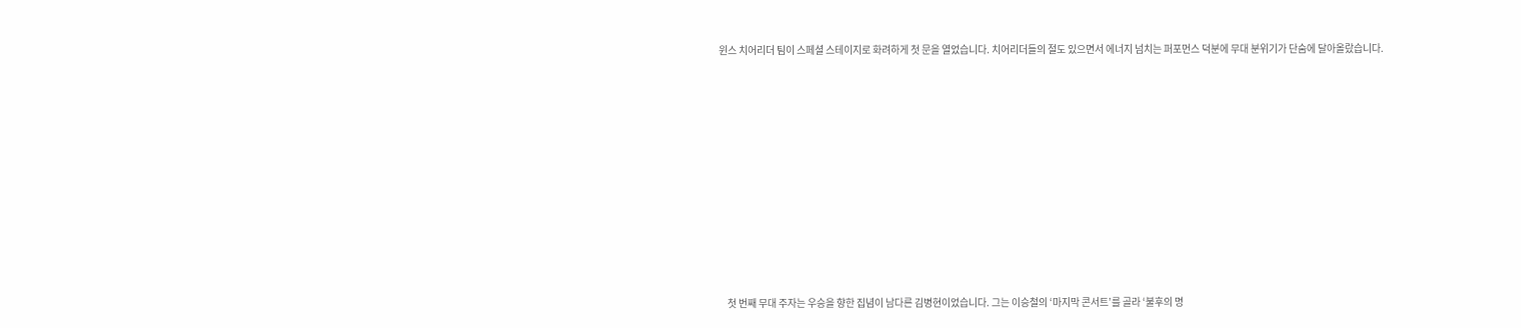윈스 치어리더 팀이 스페셜 스테이지로 화려하게 첫 문을 열었습니다. 치어리더들의 절도 있으면서 에너지 넘치는 퍼포먼스 덕분에 무대 분위기가 단숨에 달아올랐습니다.










    첫 번째 무대 주자는 우승을 향한 집념이 남다른 김병현이었습니다. 그는 이승철의 ‘마지막 콘서트’를 골라 ‘불후의 명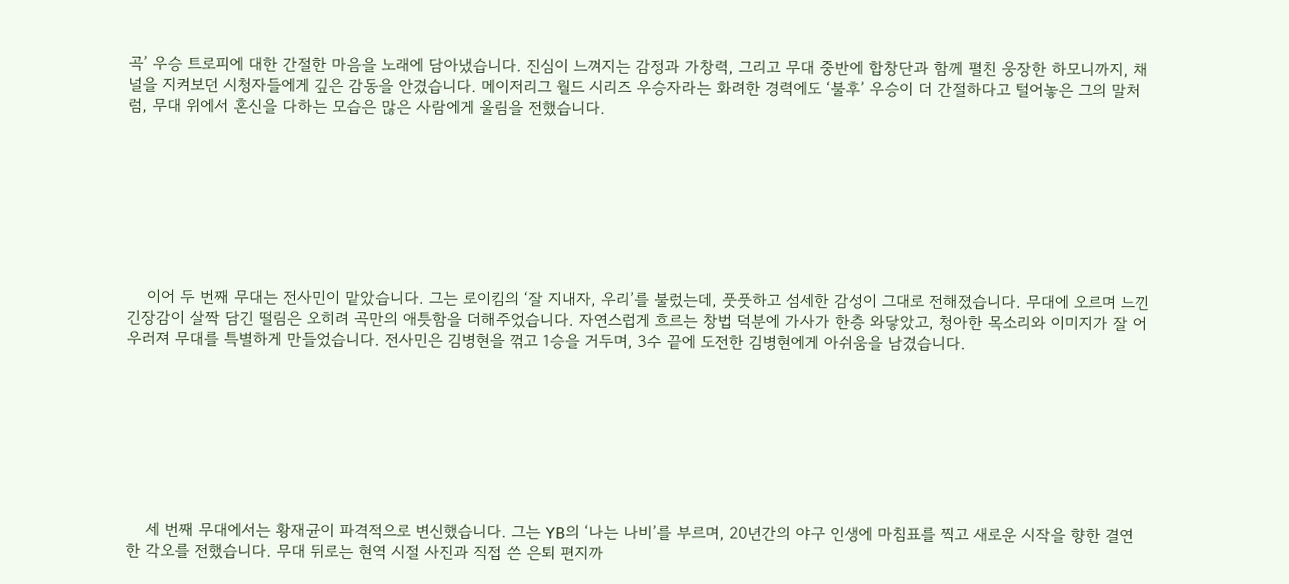곡’ 우승 트로피에 대한 간절한 마음을 노래에 담아냈습니다. 진심이 느껴지는 감정과 가창력, 그리고 무대 중반에 합창단과 함께 펼친 웅장한 하모니까지, 채널을 지켜보던 시청자들에게 깊은 감동을 안겼습니다. 메이저리그 월드 시리즈 우승자라는 화려한 경력에도 ‘불후’ 우승이 더 간절하다고 털어놓은 그의 말처럼, 무대 위에서 혼신을 다하는 모습은 많은 사람에게 울림을 전했습니다.








    이어 두 번째 무대는 전사민이 맡았습니다. 그는 로이킴의 ‘잘 지내자, 우리’를 불렀는데, 풋풋하고 섬세한 감성이 그대로 전해졌습니다. 무대에 오르며 느낀 긴장감이 살짝 담긴 떨림은 오히려 곡만의 애틋함을 더해주었습니다. 자연스럽게 흐르는 창법 덕분에 가사가 한층 와닿았고, 청아한 목소리와 이미지가 잘 어우러져 무대를 특별하게 만들었습니다. 전사민은 김병현을 꺾고 1승을 거두며, 3수 끝에 도전한 김병현에게 아쉬움을 남겼습니다.








    세 번째 무대에서는 황재균이 파격적으로 변신했습니다. 그는 YB의 ‘나는 나비’를 부르며, 20년간의 야구 인생에 마침표를 찍고 새로운 시작을 향한 결연한 각오를 전했습니다. 무대 뒤로는 현역 시절 사진과 직접 쓴 은퇴 편지까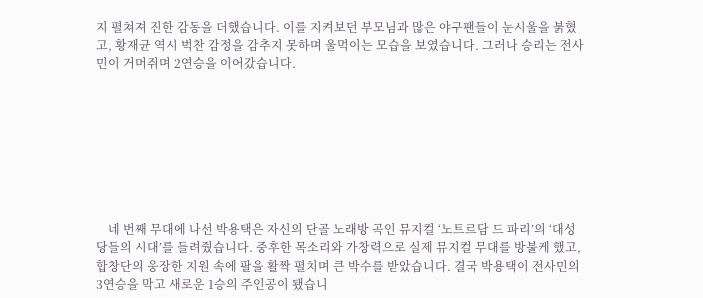지 펼쳐져 진한 감동을 더했습니다. 이를 지켜보던 부모님과 많은 야구팬들이 눈시울을 붉혔고, 황재균 역시 벅찬 감정을 감추지 못하며 울먹이는 모습을 보였습니다. 그러나 승리는 전사민이 거머쥐며 2연승을 이어갔습니다.








    네 번째 무대에 나선 박용택은 자신의 단골 노래방 곡인 뮤지컬 ‘노트르담 드 파리’의 ‘대성당들의 시대’를 들려줬습니다. 중후한 목소리와 가창력으로 실제 뮤지컬 무대를 방불케 했고, 합창단의 웅장한 지원 속에 팔을 활짝 펼치며 큰 박수를 받았습니다. 결국 박용택이 전사민의 3연승을 막고 새로운 1승의 주인공이 됐습니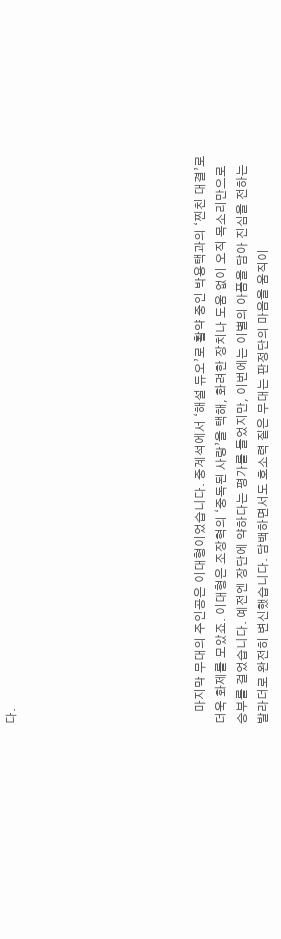다.








    마지막 무대의 주인공은 이대형이었습니다. 중계석에서 ‘해설 듀오’로 활약 중인 박용택과의 ‘찐친 대결’로 더욱 화제를 모았죠. 이대형은 조장혁의 ‘중독된 사랑’을 택해, 화려한 장치나 도움 없이 오직 목소리만으로 승부를 걸었습니다. 예전엔 장단에 약하다는 평가를 들었지만, 이번에는 이별의 아픔을 담아 진심을 전하는 발라더로 완전히 변신했습니다. 담백하면서도 호소력 짙은 무대는 판정단의 마음을 움직이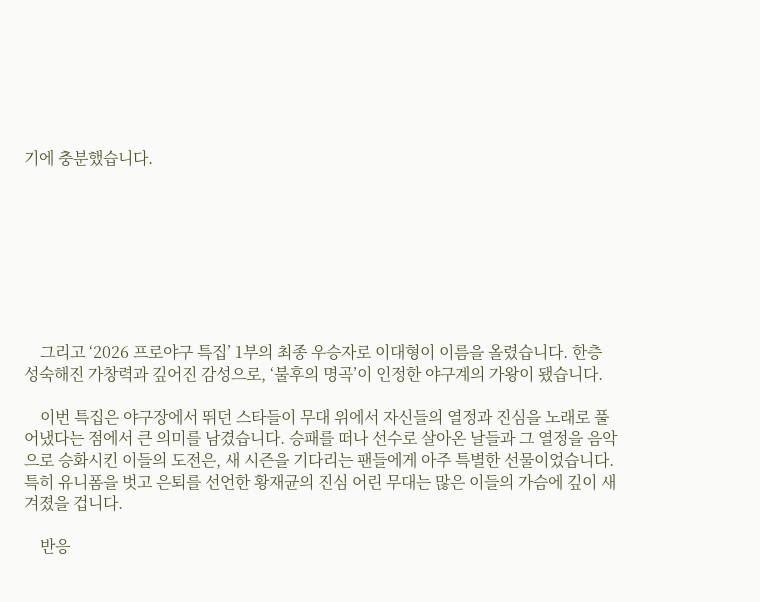기에 충분했습니다.








    그리고 ‘2026 프로야구 특집’ 1부의 최종 우승자로 이대형이 이름을 올렸습니다. 한층 성숙해진 가창력과 깊어진 감성으로, ‘불후의 명곡’이 인정한 야구계의 가왕이 됐습니다.

    이번 특집은 야구장에서 뛰던 스타들이 무대 위에서 자신들의 열정과 진심을 노래로 풀어냈다는 점에서 큰 의미를 남겼습니다. 승패를 떠나 선수로 살아온 날들과 그 열정을 음악으로 승화시킨 이들의 도전은, 새 시즌을 기다리는 팬들에게 아주 특별한 선물이었습니다. 특히 유니폼을 벗고 은퇴를 선언한 황재균의 진심 어린 무대는 많은 이들의 가슴에 깊이 새겨졌을 겁니다.

    반응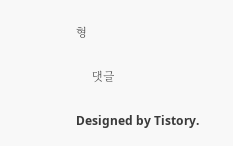형

    댓글

Designed by Tistory.